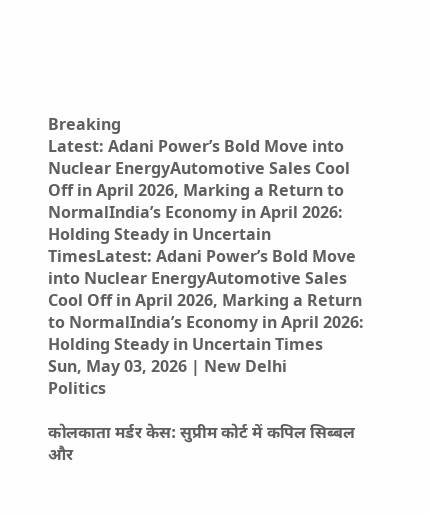Breaking
Latest: Adani Power’s Bold Move into Nuclear EnergyAutomotive Sales Cool Off in April 2026, Marking a Return to NormalIndia’s Economy in April 2026: Holding Steady in Uncertain TimesLatest: Adani Power’s Bold Move into Nuclear EnergyAutomotive Sales Cool Off in April 2026, Marking a Return to NormalIndia’s Economy in April 2026: Holding Steady in Uncertain Times
Sun, May 03, 2026 | New Delhi
Politics

कोलकाता मर्डर केस: सुप्रीम कोर्ट में कपिल सिब्बल और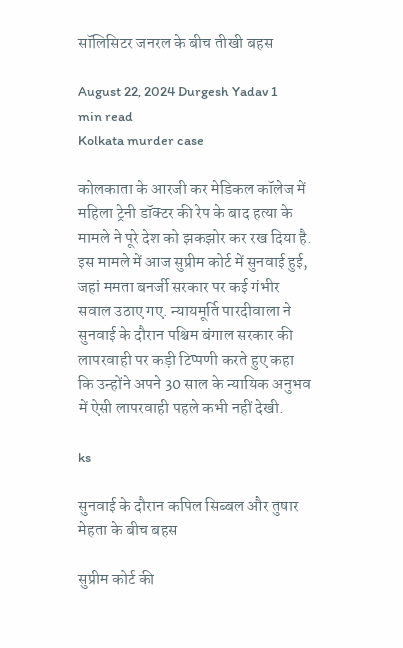सॉलिसिटर जनरल के बीच तीखी बहस

August 22, 2024 Durgesh Yadav 1 min read
Kolkata murder case

कोलकाता के आरजी कर मेडिकल कॉलेज में महिला ट्रेनी डॉक्टर की रेप के बाद हत्या के मामले ने पूरे देश को झकझोर कर रख दिया है. इस मामले में आज सुप्रीम कोर्ट में सुनवाई हुई, जहां ममता बनर्जी सरकार पर कई गंभीर सवाल उठाए गए. न्यायमूर्ति पारदीवाला ने सुनवाई के दौरान पश्चिम बंगाल सरकार की लापरवाही पर कड़ी टिप्पणी करते हुए कहा कि उन्होंने अपने 30 साल के न्यायिक अनुभव में ऐसी लापरवाही पहले कभी नहीं देखी.

ks

सुनवाई के दौरान कपिल सिब्बल और तुषार मेहता के बीच बहस

सुप्रीम कोर्ट की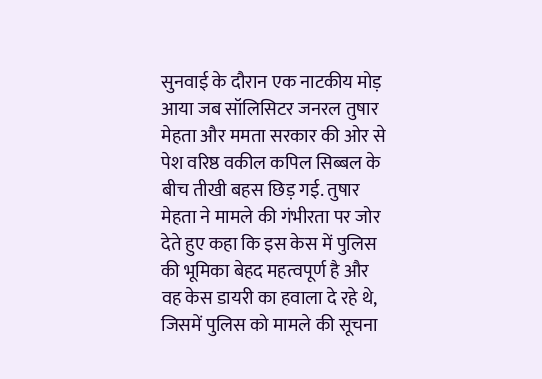सुनवाई के दौरान एक नाटकीय मोड़ आया जब सॉलिसिटर जनरल तुषार मेहता और ममता सरकार की ओर से पेश वरिष्ठ वकील कपिल सिब्बल के बीच तीखी बहस छिड़ गई. तुषार मेहता ने मामले की गंभीरता पर जोर देते हुए कहा कि इस केस में पुलिस की भूमिका बेहद महत्वपूर्ण है और वह केस डायरी का हवाला दे रहे थे, जिसमें पुलिस को मामले की सूचना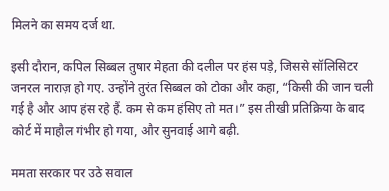मिलने का समय दर्ज था.

इसी दौरान, कपिल सिब्बल तुषार मेहता की दलील पर हंस पड़े, जिससे सॉलिसिटर जनरल नाराज़ हो गए. उन्होंने तुरंत सिब्बल को टोका और कहा, “किसी की जान चली गई है और आप हंस रहे हैं. कम से कम हंसिए तो मत।” इस तीखी प्रतिक्रिया के बाद कोर्ट में माहौल गंभीर हो गया, और सुनवाई आगे बढ़ी.

ममता सरकार पर उठे सवाल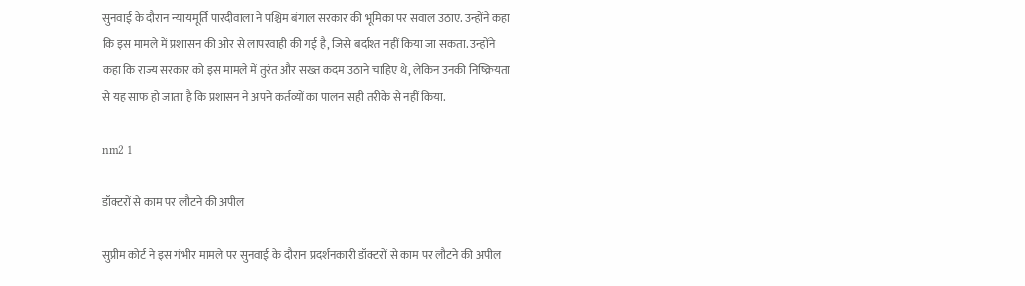सुनवाई के दौरान न्यायमूर्ति पारदीवाला ने पश्चिम बंगाल सरकार की भूमिका पर सवाल उठाए. उन्होंने कहा कि इस मामले में प्रशासन की ओर से लापरवाही की गई है, जिसे बर्दाश्त नहीं किया जा सकता. उन्होंने कहा कि राज्य सरकार को इस मामले में तुरंत और सख्त कदम उठाने चाहिए थे, लेकिन उनकी निष्क्रियता से यह साफ हो जाता है कि प्रशासन ने अपने कर्तव्यों का पालन सही तरीके से नहीं किया.

nm2 1

डॉक्टरों से काम पर लौटने की अपील

सुप्रीम कोर्ट ने इस गंभीर मामले पर सुनवाई के दौरान प्रदर्शनकारी डॉक्टरों से काम पर लौटने की अपील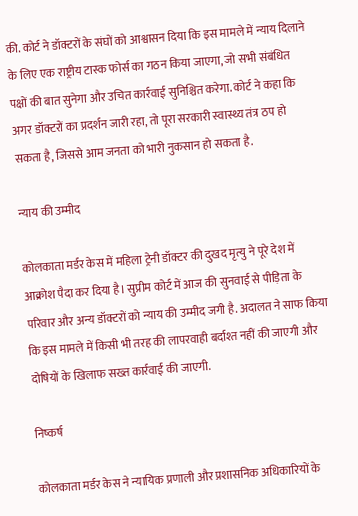की. कोर्ट ने डॉक्टरों के संघों को आश्वासन दिया कि इस मामले में न्याय दिलाने के लिए एक राष्ट्रीय टास्क फोर्स का गठन किया जाएगा, जो सभी संबंधित पक्षों की बात सुनेगा और उचित कार्रवाई सुनिश्चित करेगा. कोर्ट ने कहा कि अगर डॉक्टरों का प्रदर्शन जारी रहा, तो पूरा सरकारी स्वास्थ्य तंत्र ठप हो सकता है, जिससे आम जनता को भारी नुकसान हो सकता है.

न्याय की उम्मीद

कोलकाता मर्डर केस में महिला ट्रेनी डॉक्टर की दुखद मृत्यु ने पूरे देश में आक्रोश पैदा कर दिया है। सुप्रीम कोर्ट में आज की सुनवाई से पीड़िता के परिवार और अन्य डॉक्टरों को न्याय की उम्मीद जगी है. अदालत ने साफ किया कि इस मामले में किसी भी तरह की लापरवाही बर्दाश्त नहीं की जाएगी और दोषियों के खिलाफ सख्त कार्रवाई की जाएगी.

निष्कर्ष

कोलकाता मर्डर केस ने न्यायिक प्रणाली और प्रशासनिक अधिकारियों के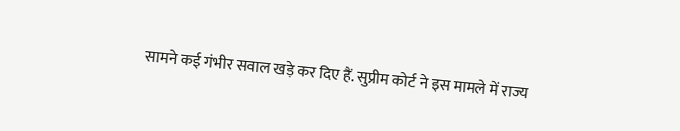सामने कई गंभीर सवाल खड़े कर दिए हैं. सुप्रीम कोर्ट ने इस मामले में राज्य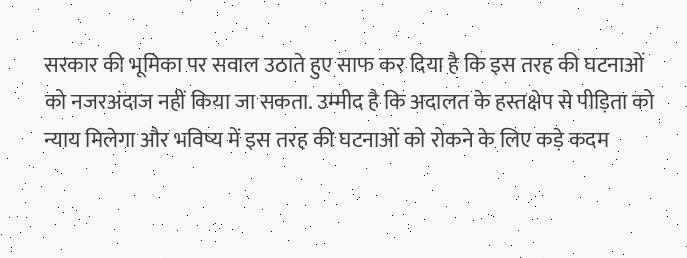सरकार की भूमिका पर सवाल उठाते हुए साफ कर दिया है कि इस तरह की घटनाओं को नजरअंदाज नहीं किया जा सकता. उम्मीद है कि अदालत के हस्तक्षेप से पीड़िता को न्याय मिलेगा और भविष्य में इस तरह की घटनाओं को रोकने के लिए कड़े कदम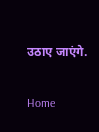उठाए जाएंगे.

Home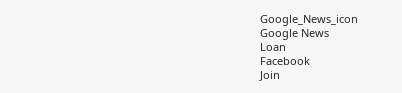Google_News_icon
Google News
Loan
Facebook
Join